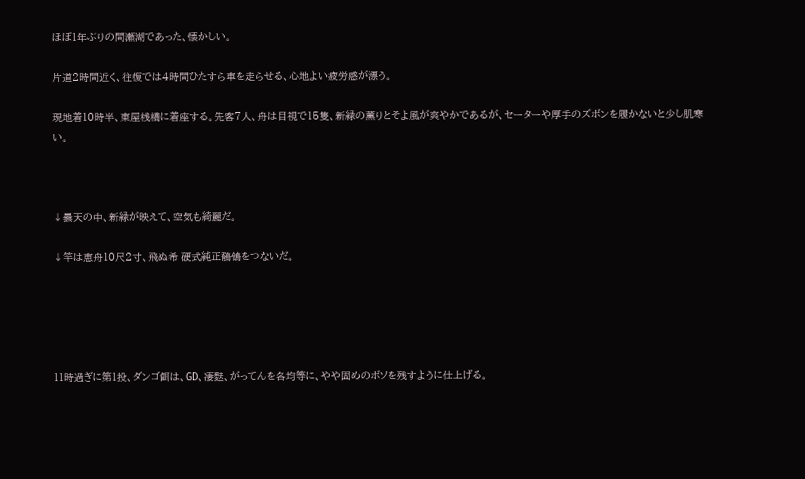ほぼ1年ぶりの間瀬湖であった、懐かしい。

片道2時間近く、往復では4時間ひたすら車を走らせる、心地よい疲労感が漂う。

現地着10時半、東屋桟橋に着座する。先客7人、舟は目視で15隻、新緑の薫りとそよ風が爽やかであるが、セーターや厚手のズボンを履かないと少し肌寒い。



↓曇天の中、新緑が映えて、空気も綺麗だ。

↓竿は恵舟10尺2寸、飛ぬ希 硬式純正鶺鴒をつないだ。





11時過ぎに第1投、ダンゴ餌は、GD、凄麩、がってんを各均等に、やや固めのボソを残すように仕上げる。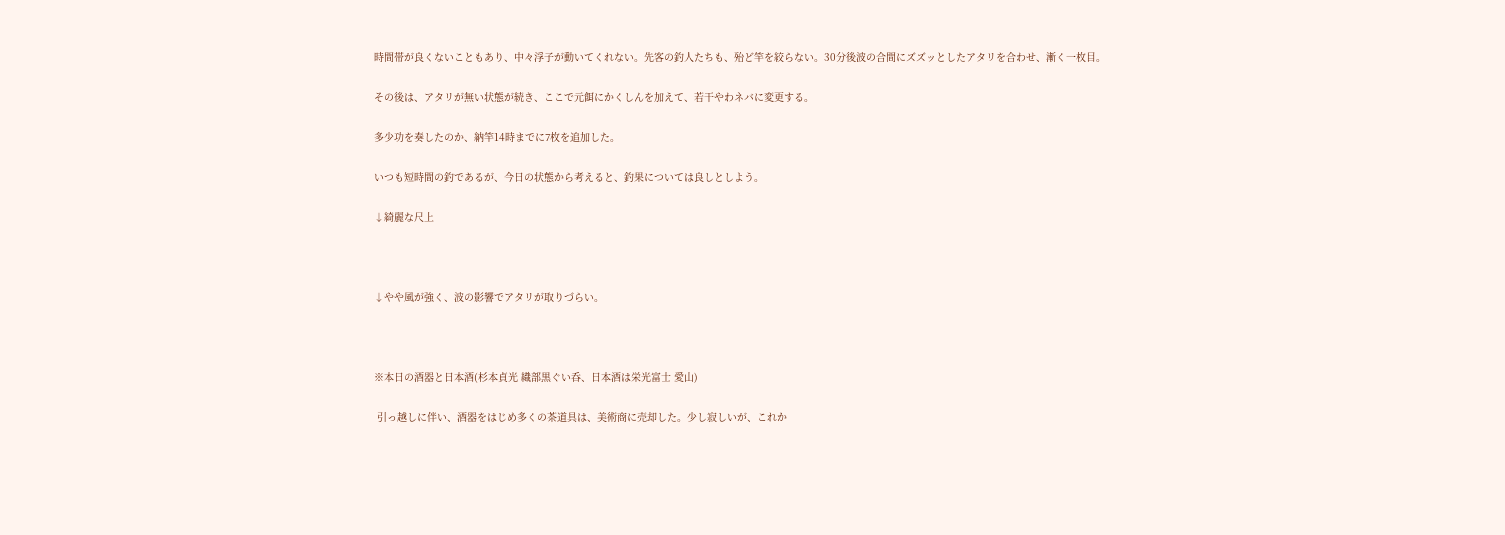時間帯が良くないこともあり、中々浮子が動いてくれない。先客の釣人たちも、殆ど竿を絞らない。30分後波の合間にズズッとしたアタリを合わせ、漸く一枚目。

その後は、アタリが無い状態が続き、ここで元餌にかくしんを加えて、若干やわネバに変更する。

多少功を奏したのか、納竿14時までに7枚を追加した。

いつも短時間の釣であるが、今日の状態から考えると、釣果については良しとしよう。

↓綺麗な尺上



↓やや風が強く、波の影響でアタリが取りづらい。



※本日の酒器と日本酒(杉本貞光 織部黒ぐい呑、日本酒は栄光富士 愛山)

 引っ越しに伴い、酒器をはじめ多くの茶道具は、美術商に売却した。少し寂しいが、これか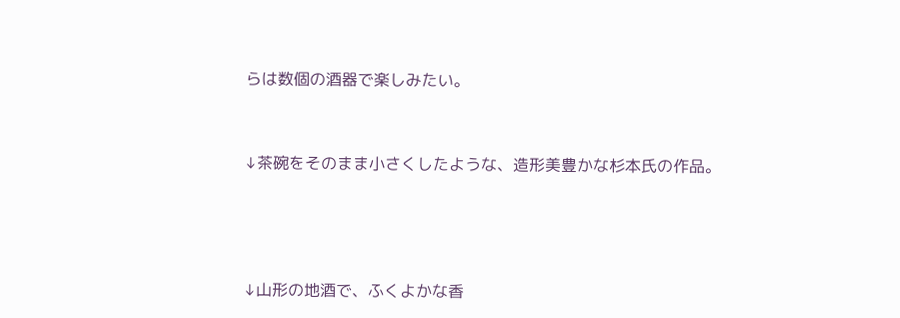らは数個の酒器で楽しみたい。



↓茶碗をそのまま小さくしたような、造形美豊かな杉本氏の作品。





↓山形の地酒で、ふくよかな香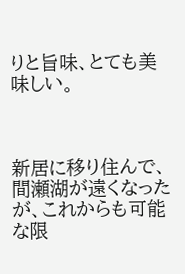りと旨味、とても美味しい。



新居に移り住んで、間瀬湖が遠くなったが、これからも可能な限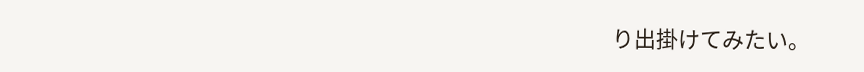り出掛けてみたい。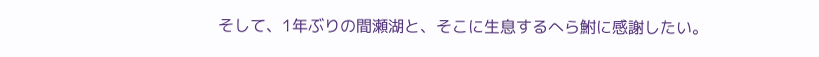そして、1年ぶりの間瀬湖と、そこに生息するへら鮒に感謝したい。